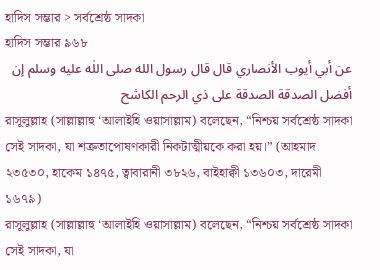হাদিস সম্ভার > সর্বশ্রেষ্ঠ সাদকা
হাদিস সম্ভার ৯৬৮
عن أبي أيوب الأنصاري قال قال رسول الله صلى اللٰه عليه وسلم إن أفضل الصدقة الصدقة على ذي الرحم الكاشح
রাসূলুল্লাহ (সাল্লাল্লাহু ‘আলাইহি ওয়াসাল্লাম) বলেছেন, “নিশ্চয় সর্বশ্রেষ্ঠ সাদকা সেই সাদকা, যা শত্রুতাপোষণকারী নিকটাত্মীয়কে করা হয়।” (আহমাদ ২৩৫৩০, হাকেম ১৪৭৫, ত্বাবারানী ৩৮২৬, বাইহাক্বী ১৩৬০৩, দারেমী ১৬৭৯)
রাসূলুল্লাহ (সাল্লাল্লাহু ‘আলাইহি ওয়াসাল্লাম) বলেছেন, “নিশ্চয় সর্বশ্রেষ্ঠ সাদকা সেই সাদকা, যা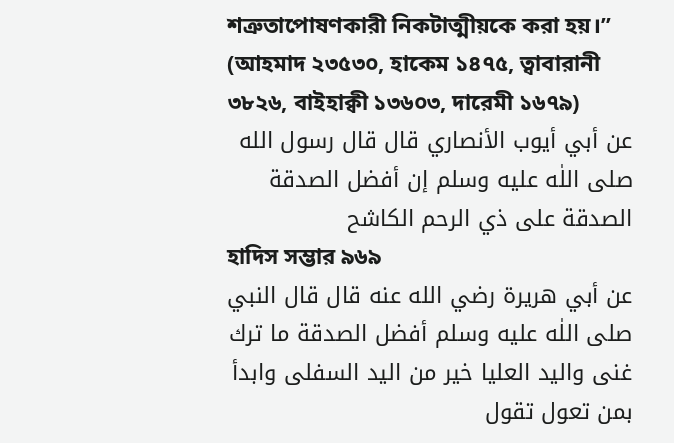শত্রুতাপোষণকারী নিকটাত্মীয়কে করা হয়।” (আহমাদ ২৩৫৩০, হাকেম ১৪৭৫, ত্বাবারানী ৩৮২৬, বাইহাক্বী ১৩৬০৩, দারেমী ১৬৭৯)
عن أبي أيوب الأنصاري قال قال رسول الله صلى اللٰه عليه وسلم إن أفضل الصدقة الصدقة على ذي الرحم الكاشح
হাদিস সম্ভার ৯৬৯
عن أبي هريرة رضي الله عنه قال قال النبي صلى اللٰه عليه وسلم أفضل الصدقة ما ترك غنى واليد العليا خير من اليد السفلى وابدأ بمن تعول تقول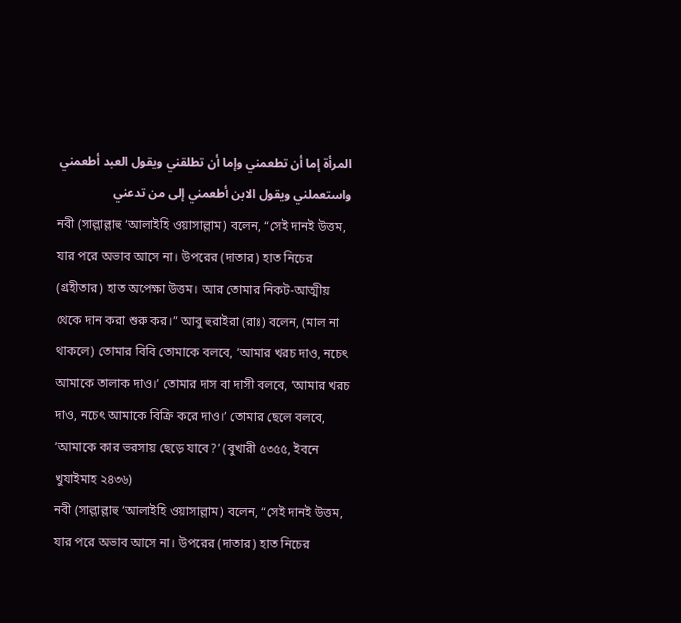المرأة إما أن تطعمني وإما أن تطلقني ويقول العبد أطعمني واستعملني ويقول الابن أطعمني إلى من تدعني
নবী (সাল্লাল্লাহু ‘আলাইহি ওয়াসাল্লাম) বলেন, “সেই দানই উত্তম, যার পরে অভাব আসে না। উপরের (দাতার) হাত নিচের (গ্রহীতার) হাত অপেক্ষা উত্তম। আর তোমার নিকট-আত্মীয় থেকে দান করা শুরু কর।” আবু হুরাইরা (রাঃ) বলেন, (মাল না থাকলে) তোমার বিবি তোমাকে বলবে, ‘আমার খরচ দাও, নচেৎ আমাকে তালাক দাও।’ তোমার দাস বা দাসী বলবে, ‘আমার খরচ দাও, নচেৎ আমাকে বিক্রি করে দাও।’ তোমার ছেলে বলবে, ‘আমাকে কার ভরসায় ছেড়ে যাবে?’ (বুখারী ৫৩৫৫, ইবনে খুযাইমাহ ২৪৩৬)
নবী (সাল্লাল্লাহু ‘আলাইহি ওয়াসাল্লাম) বলেন, “সেই দানই উত্তম, যার পরে অভাব আসে না। উপরের (দাতার) হাত নিচের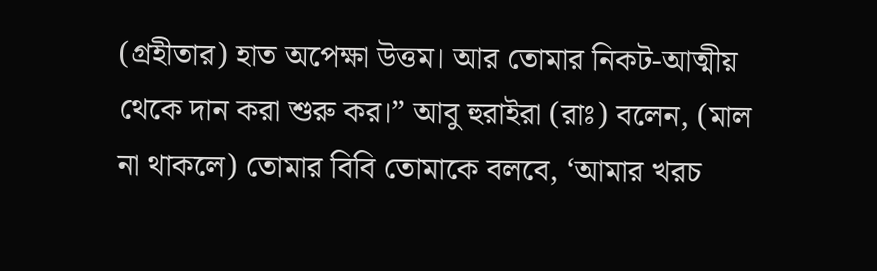(গ্রহীতার) হাত অপেক্ষা উত্তম। আর তোমার নিকট-আত্মীয় থেকে দান করা শুরু কর।” আবু হুরাইরা (রাঃ) বলেন, (মাল না থাকলে) তোমার বিবি তোমাকে বলবে, ‘আমার খরচ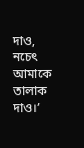দাও, নচেৎ আমাকে তালাক দাও।’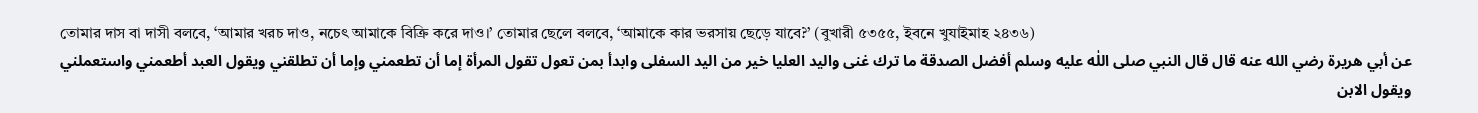তোমার দাস বা দাসী বলবে, ‘আমার খরচ দাও, নচেৎ আমাকে বিক্রি করে দাও।’ তোমার ছেলে বলবে, ‘আমাকে কার ভরসায় ছেড়ে যাবে?’ (বুখারী ৫৩৫৫, ইবনে খুযাইমাহ ২৪৩৬)
عن أبي هريرة رضي الله عنه قال قال النبي صلى اللٰه عليه وسلم أفضل الصدقة ما ترك غنى واليد العليا خير من اليد السفلى وابدأ بمن تعول تقول المرأة إما أن تطعمني وإما أن تطلقني ويقول العبد أطعمني واستعملني ويقول الابن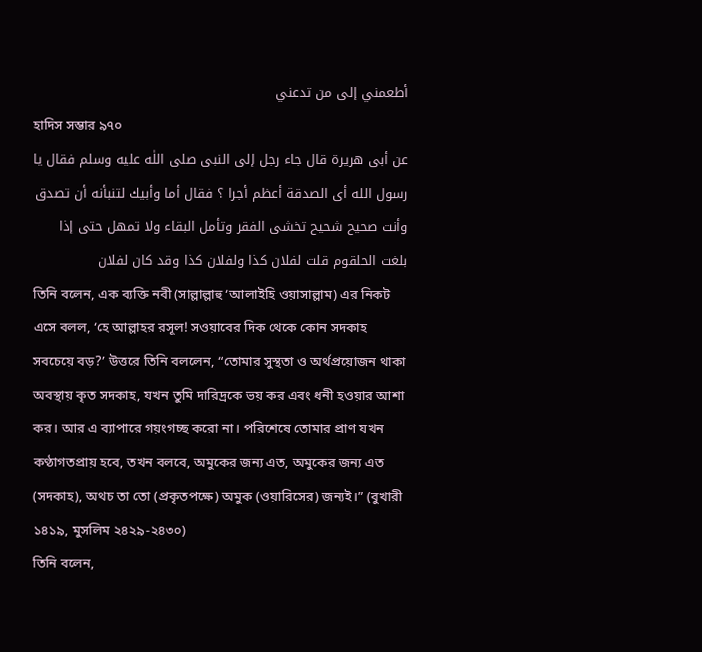أطعمني إلى من تدعني
হাদিস সম্ভার ৯৭০
عن أبى هريرة قال جاء رجل إلى النبى صلى اللٰه عليه وسلم فقال يا رسول الله أى الصدقة أعظم أجرا ؟ فقال أما وأبيك لتنبأنه أن تصدق وأنت صحيح شحيح تخشى الفقر وتأمل البقاء ولا تمهل حتى إذا بلغت الحلقوم قلت لفلان كذا ولفلان كذا وقد كان لفلان
তিনি বলেন, এক ব্যক্তি নবী (সাল্লাল্লাহু ‘আলাইহি ওয়াসাল্লাম) এর নিকট এসে বলল, ‘হে আল্লাহর রসূল! সওয়াবের দিক থেকে কোন সদকাহ সবচেয়ে বড়?’ উত্তরে তিনি বললেন, “তোমার সুস্থতা ও অর্থপ্রয়োজন থাকা অবস্থায় কৃত সদকাহ, যখন তুমি দারিদ্রকে ভয় কর এবং ধনী হওয়ার আশা কর। আর এ ব্যাপারে গয়ংগচ্ছ করো না। পরিশেষে তোমার প্রাণ যখন কণ্ঠাগতপ্রায় হবে, তখন বলবে, অমুকের জন্য এত, অমুকের জন্য এত (সদকাহ), অথচ তা তো (প্রকৃতপক্ষে) অমুক (ওয়ারিসের) জন্যই।” (বুখারী ১৪১৯, মুসলিম ২৪২৯-২৪৩০)
তিনি বলেন,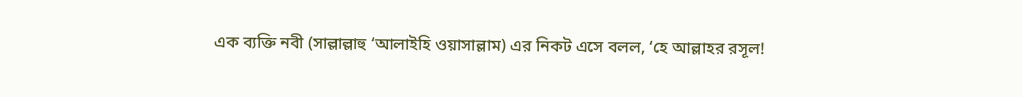এক ব্যক্তি নবী (সাল্লাল্লাহু ‘আলাইহি ওয়াসাল্লাম) এর নিকট এসে বলল, ‘হে আল্লাহর রসূল!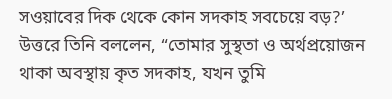সওয়াবের দিক থেকে কোন সদকাহ সবচেয়ে বড়?’ উত্তরে তিনি বললেন, “তোমার সুস্থতা ও অর্থপ্রয়োজন থাকা অবস্থায় কৃত সদকাহ, যখন তুমি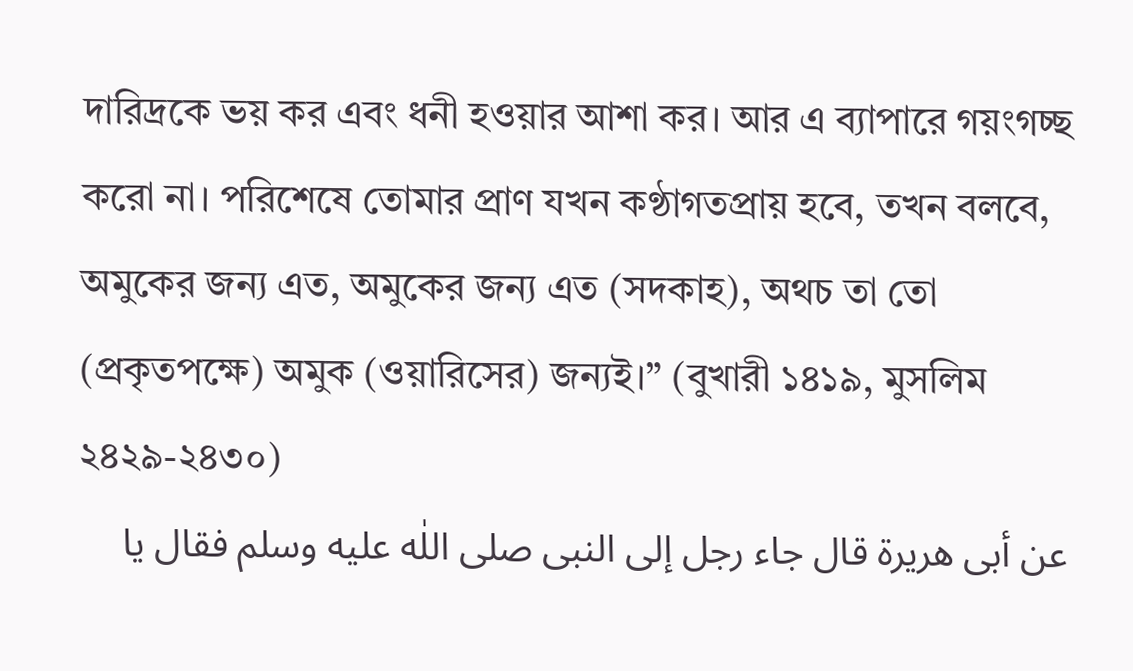দারিদ্রকে ভয় কর এবং ধনী হওয়ার আশা কর। আর এ ব্যাপারে গয়ংগচ্ছ করো না। পরিশেষে তোমার প্রাণ যখন কণ্ঠাগতপ্রায় হবে, তখন বলবে, অমুকের জন্য এত, অমুকের জন্য এত (সদকাহ), অথচ তা তো (প্রকৃতপক্ষে) অমুক (ওয়ারিসের) জন্যই।” (বুখারী ১৪১৯, মুসলিম ২৪২৯-২৪৩০)
عن أبى هريرة قال جاء رجل إلى النبى صلى اللٰه عليه وسلم فقال يا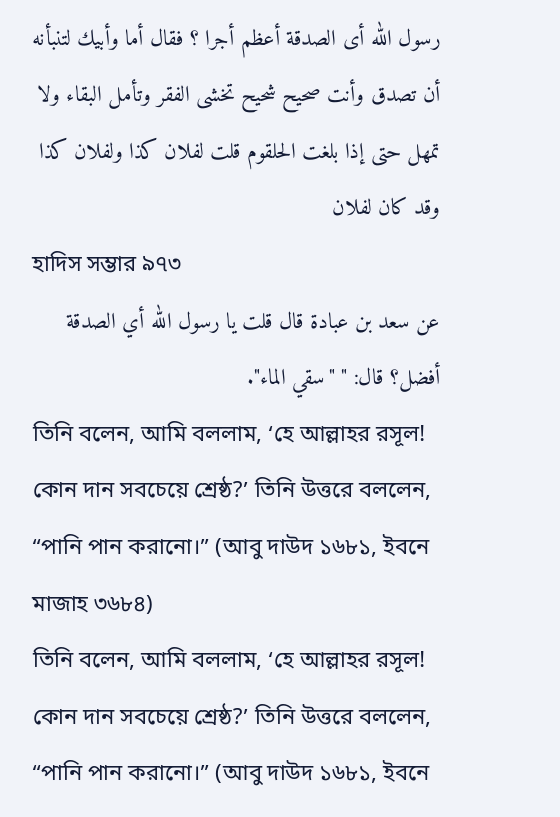رسول الله أى الصدقة أعظم أجرا ؟ فقال أما وأبيك لتنبأنه أن تصدق وأنت صحيح شحيح تخشى الفقر وتأمل البقاء ولا تمهل حتى إذا بلغت الحلقوم قلت لفلان كذا ولفلان كذا وقد كان لفلان
হাদিস সম্ভার ৯৭৩
عن سعد بن عبادة قال قلت يا رسول الله أي الصدقة أفضل؟ قال: " "سقي الماء".
তিনি বলেন, আমি বললাম, ‘হে আল্লাহর রসূল! কোন দান সবচেয়ে শ্রেষ্ঠ?’ তিনি উত্তরে বললেন, “পানি পান করানো।” (আবু দাউদ ১৬৮১, ইবনে মাজাহ ৩৬৮৪)
তিনি বলেন, আমি বললাম, ‘হে আল্লাহর রসূল! কোন দান সবচেয়ে শ্রেষ্ঠ?’ তিনি উত্তরে বললেন, “পানি পান করানো।” (আবু দাউদ ১৬৮১, ইবনে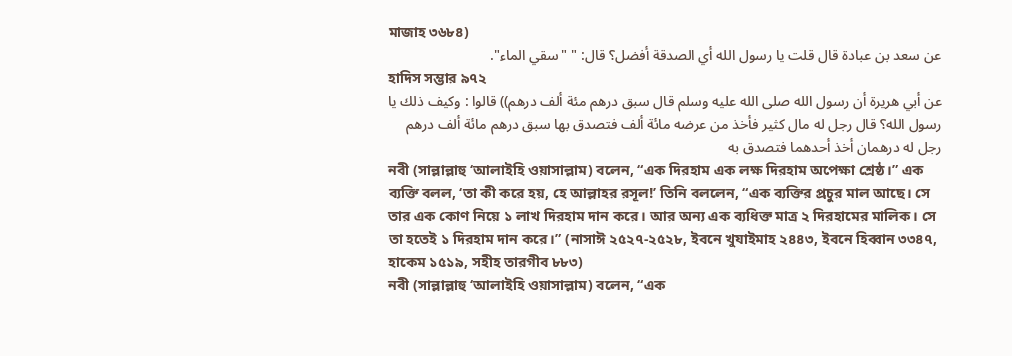মাজাহ ৩৬৮৪)
عن سعد بن عبادة قال قلت يا رسول الله أي الصدقة أفضل؟ قال: " "سقي الماء".
হাদিস সম্ভার ৯৭২
عن أبي هريرة أن رسول الله صلى الله عليه وسلم قال سبق درهم مئة ألف درهم)) قالوا : وكيف ذلك يا رسول الله؟ قال رجل له مال كثير فأخذ من عرضه مائة ألف فتصدق بها سبق درهم مائة ألف درهم رجل له درهمان أخذ أحدهما فتصدق به
নবী (সাল্লাল্লাহু ‘আলাইহি ওয়াসাল্লাম) বলেন, “এক দিরহাম এক লক্ষ দিরহাম অপেক্ষা শ্রেষ্ঠ।” এক ব্যক্তি বলল, ‘তা কী করে হয়, হে আল্লাহর রসূল!’ তিনি বললেন, “এক ব্যক্তির প্রচুর মাল আছে। সে তার এক কোণ নিয়ে ১ লাখ দিরহাম দান করে। আর অন্য এক ব্যধিক্ত মাত্র ২ দিরহামের মালিক। সে তা হতেই ১ দিরহাম দান করে।” (নাসাঈ ২৫২৭-২৫২৮, ইবনে খুযাইমাহ ২৪৪৩, ইবনে হিব্বান ৩৩৪৭, হাকেম ১৫১৯, সহীহ তারগীব ৮৮৩)
নবী (সাল্লাল্লাহু ‘আলাইহি ওয়াসাল্লাম) বলেন, “এক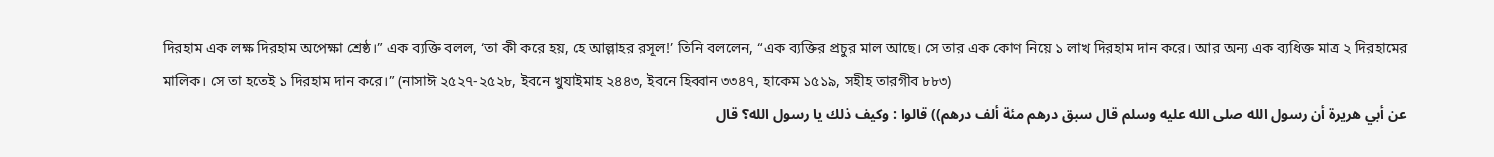দিরহাম এক লক্ষ দিরহাম অপেক্ষা শ্রেষ্ঠ।” এক ব্যক্তি বলল, ‘তা কী করে হয়, হে আল্লাহর রসূল!’ তিনি বললেন, “এক ব্যক্তির প্রচুর মাল আছে। সে তার এক কোণ নিয়ে ১ লাখ দিরহাম দান করে। আর অন্য এক ব্যধিক্ত মাত্র ২ দিরহামের মালিক। সে তা হতেই ১ দিরহাম দান করে।” (নাসাঈ ২৫২৭-২৫২৮, ইবনে খুযাইমাহ ২৪৪৩, ইবনে হিব্বান ৩৩৪৭, হাকেম ১৫১৯, সহীহ তারগীব ৮৮৩)
عن أبي هريرة أن رسول الله صلى الله عليه وسلم قال سبق درهم مئة ألف درهم)) قالوا : وكيف ذلك يا رسول الله؟ قال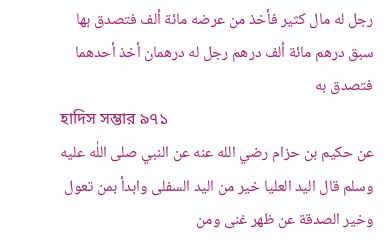رجل له مال كثير فأخذ من عرضه مائة ألف فتصدق بها سبق درهم مائة ألف درهم رجل له درهمان أخذ أحدهما فتصدق به
হাদিস সম্ভার ৯৭১
عن حكيم بن حزام رضي الله عنه عن النبي صلى اللٰه عليه وسلم قال اليد العليا خير من اليد السفلى وابدأ بمن تعول وخير الصدقة عن ظهر غنى ومن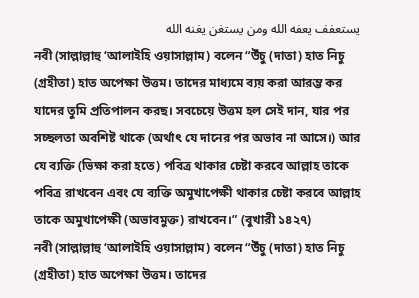يستعفف يعفه الله ومن يستغن يغنه الله
নবী (সাল্লাল্লাহু ‘আলাইহি ওয়াসাল্লাম) বলেন “উঁচু (দাতা) হাত নিচু (গ্রহীতা) হাত অপেক্ষা উত্তম। তাদের মাধ্যমে ব্যয় করা আরম্ভ কর যাদের তুমি প্রতিপালন করছ। সবচেয়ে উত্তম হল সেই দান, যার পর সচ্ছলতা অবশিষ্ট থাকে (অর্থাৎ যে দানের পর অভাব না আসে।) আর যে ব্যক্তি (ভিক্ষা করা হতে) পবিত্র থাকার চেষ্টা করবে আল্লাহ তাকে পবিত্র রাখবেন এবং যে ব্যক্তি অমুখাপেক্ষী থাকার চেষ্টা করবে আল্লাহ তাকে অমুখাপেক্ষী (অভাবমুক্ত) রাখবেন।” (বুখারী ১৪২৭)
নবী (সাল্লাল্লাহু ‘আলাইহি ওয়াসাল্লাম) বলেন “উঁচু (দাতা) হাত নিচু (গ্রহীতা) হাত অপেক্ষা উত্তম। তাদের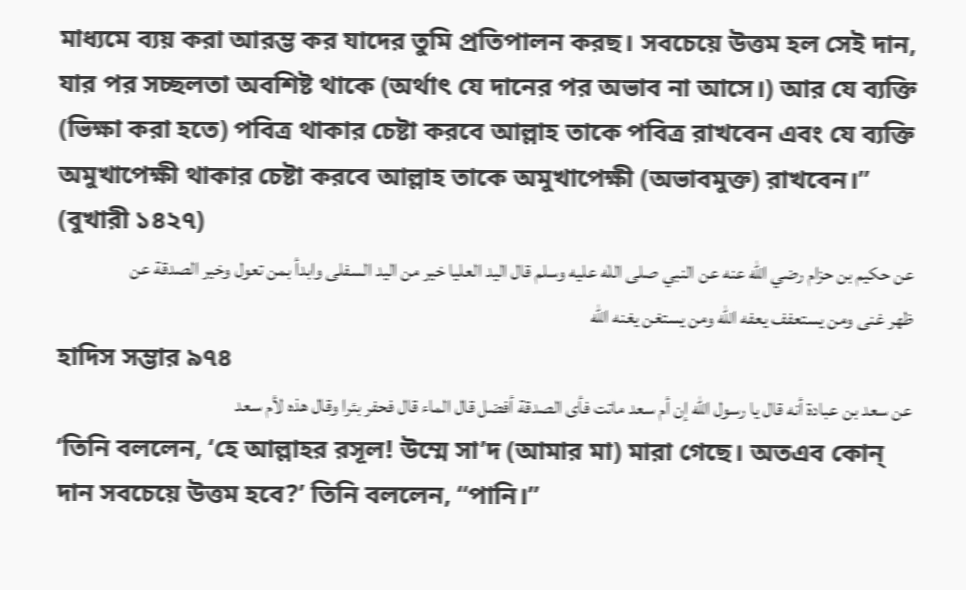মাধ্যমে ব্যয় করা আরম্ভ কর যাদের তুমি প্রতিপালন করছ। সবচেয়ে উত্তম হল সেই দান, যার পর সচ্ছলতা অবশিষ্ট থাকে (অর্থাৎ যে দানের পর অভাব না আসে।) আর যে ব্যক্তি (ভিক্ষা করা হতে) পবিত্র থাকার চেষ্টা করবে আল্লাহ তাকে পবিত্র রাখবেন এবং যে ব্যক্তি অমুখাপেক্ষী থাকার চেষ্টা করবে আল্লাহ তাকে অমুখাপেক্ষী (অভাবমুক্ত) রাখবেন।” (বুখারী ১৪২৭)
عن حكيم بن حزام رضي الله عنه عن النبي صلى اللٰه عليه وسلم قال اليد العليا خير من اليد السفلى وابدأ بمن تعول وخير الصدقة عن ظهر غنى ومن يستعفف يعفه الله ومن يستغن يغنه الله
হাদিস সম্ভার ৯৭৪
عن سعد بن عبادة أنه قال يا رسول الله إن أم سعد ماتت فأى الصدقة أفضل قال الماء قال فحفر بئرا وقال هذه لأم سعد
‘তিনি বললেন, ‘হে আল্লাহর রসূল! উম্মে সা’দ (আমার মা) মারা গেছে। অতএব কোন্ দান সবচেয়ে উত্তম হবে?’ তিনি বললেন, “পানি।”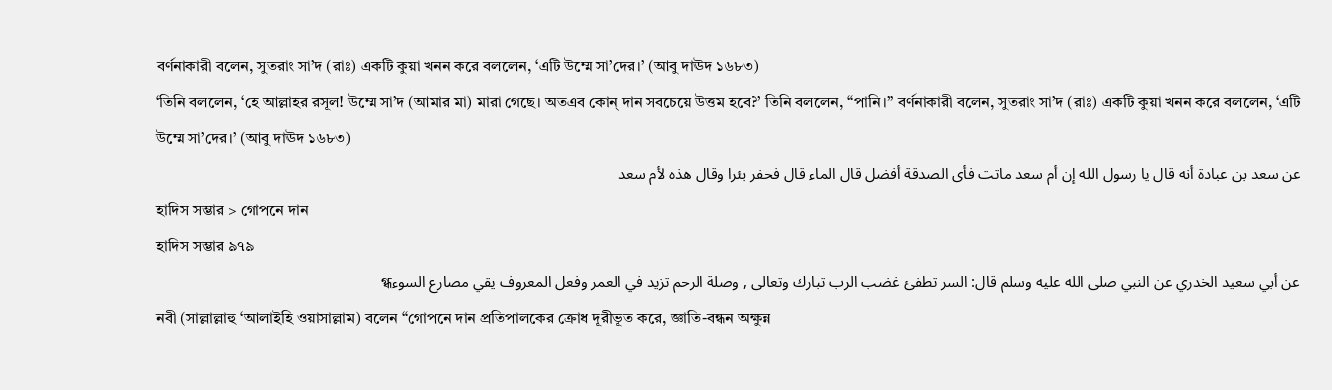বর্ণনাকারী বলেন, সুতরাং সা’দ (রাঃ) একটি কুয়া খনন করে বললেন, ‘এটি উম্মে সা’দের।’ (আবু দাঊদ ১৬৮৩)
‘তিনি বললেন, ‘হে আল্লাহর রসূল! উম্মে সা’দ (আমার মা) মারা গেছে। অতএব কোন্ দান সবচেয়ে উত্তম হবে?’ তিনি বললেন, “পানি।” বর্ণনাকারী বলেন, সুতরাং সা’দ (রাঃ) একটি কুয়া খনন করে বললেন, ‘এটি উম্মে সা’দের।’ (আবু দাঊদ ১৬৮৩)
عن سعد بن عبادة أنه قال يا رسول الله إن أم سعد ماتت فأى الصدقة أفضل قال الماء قال فحفر بئرا وقال هذه لأم سعد
হাদিস সম্ভার > গোপনে দান
হাদিস সম্ভার ৯৭৯
عن أبي سعيد الخدري عن النبي صلى الله عليه وسلم قال: السر تطفئ غضب الرب تبارك وتعالى , وصلة الرحم تزيد في العمر وفعل المعروف يقي مصارع السوءগ্ধ
নবী (সাল্লাল্লাহু ‘আলাইহি ওয়াসাল্লাম) বলেন “গোপনে দান প্রতিপালকের ক্রোধ দূরীভূত করে, জ্ঞাতি-বন্ধন অক্ষুন্ন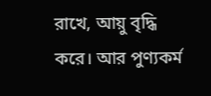রাখে, আয়ু বৃদ্ধি করে। আর পুণ্যকর্ম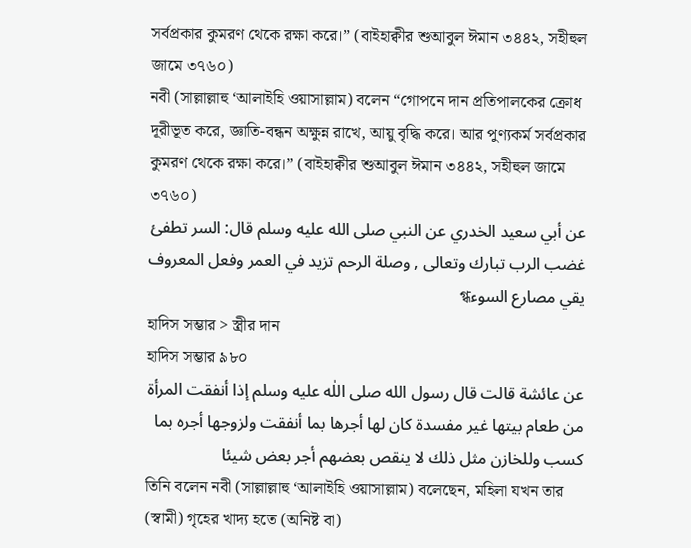সর্বপ্রকার কুমরণ থেকে রক্ষা করে।” (বাইহাক্বীর শুআবুল ঈমান ৩৪৪২, সহীহুল জামে ৩৭৬০)
নবী (সাল্লাল্লাহু ‘আলাইহি ওয়াসাল্লাম) বলেন “গোপনে দান প্রতিপালকের ক্রোধ দূরীভূত করে, জ্ঞাতি-বন্ধন অক্ষুন্ন রাখে, আয়ু বৃদ্ধি করে। আর পুণ্যকর্ম সর্বপ্রকার কুমরণ থেকে রক্ষা করে।” (বাইহাক্বীর শুআবুল ঈমান ৩৪৪২, সহীহুল জামে ৩৭৬০)
عن أبي سعيد الخدري عن النبي صلى الله عليه وسلم قال: السر تطفئ غضب الرب تبارك وتعالى , وصلة الرحم تزيد في العمر وفعل المعروف يقي مصارع السوءগ্ধ
হাদিস সম্ভার > স্ত্রীর দান
হাদিস সম্ভার ৯৮০
عن عائشة قالت قال رسول الله صلى اللٰه عليه وسلم إذا أنفقت المرأة من طعام بيتها غير مفسدة كان لها أجرها بما أنفقت ولزوجها أجره بما كسب وللخازن مثل ذلك لا ينقص بعضهم أجر بعض شيئا
তিনি বলেন নবী (সাল্লাল্লাহু ‘আলাইহি ওয়াসাল্লাম) বলেছেন, মহিলা যখন তার (স্বামী) গৃহের খাদ্য হতে (অনিষ্ট বা)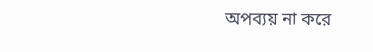অপব্যয় না করে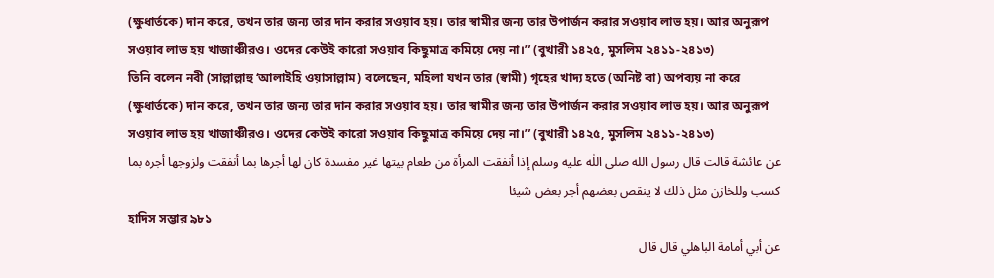(ক্ষুধার্তকে) দান করে, তখন তার জন্য তার দান করার সওয়াব হয়। তার স্বামীর জন্য তার উপার্জন করার সওয়াব লাভ হয়। আর অনুরূপ সওয়াব লাভ হয় খাজাঞ্চীরও। ওদের কেউই কারো সওয়াব কিছুমাত্র কমিয়ে দেয় না।” (বুখারী ১৪২৫, মুসলিম ২৪১১-২৪১৩)
তিনি বলেন নবী (সাল্লাল্লাহু ‘আলাইহি ওয়াসাল্লাম) বলেছেন, মহিলা যখন তার (স্বামী) গৃহের খাদ্য হতে (অনিষ্ট বা) অপব্যয় না করে (ক্ষুধার্তকে) দান করে, তখন তার জন্য তার দান করার সওয়াব হয়। তার স্বামীর জন্য তার উপার্জন করার সওয়াব লাভ হয়। আর অনুরূপ সওয়াব লাভ হয় খাজাঞ্চীরও। ওদের কেউই কারো সওয়াব কিছুমাত্র কমিয়ে দেয় না।” (বুখারী ১৪২৫, মুসলিম ২৪১১-২৪১৩)
عن عائشة قالت قال رسول الله صلى اللٰه عليه وسلم إذا أنفقت المرأة من طعام بيتها غير مفسدة كان لها أجرها بما أنفقت ولزوجها أجره بما كسب وللخازن مثل ذلك لا ينقص بعضهم أجر بعض شيئا
হাদিস সম্ভার ৯৮১
عن أبي أمامة الباهلي قال قال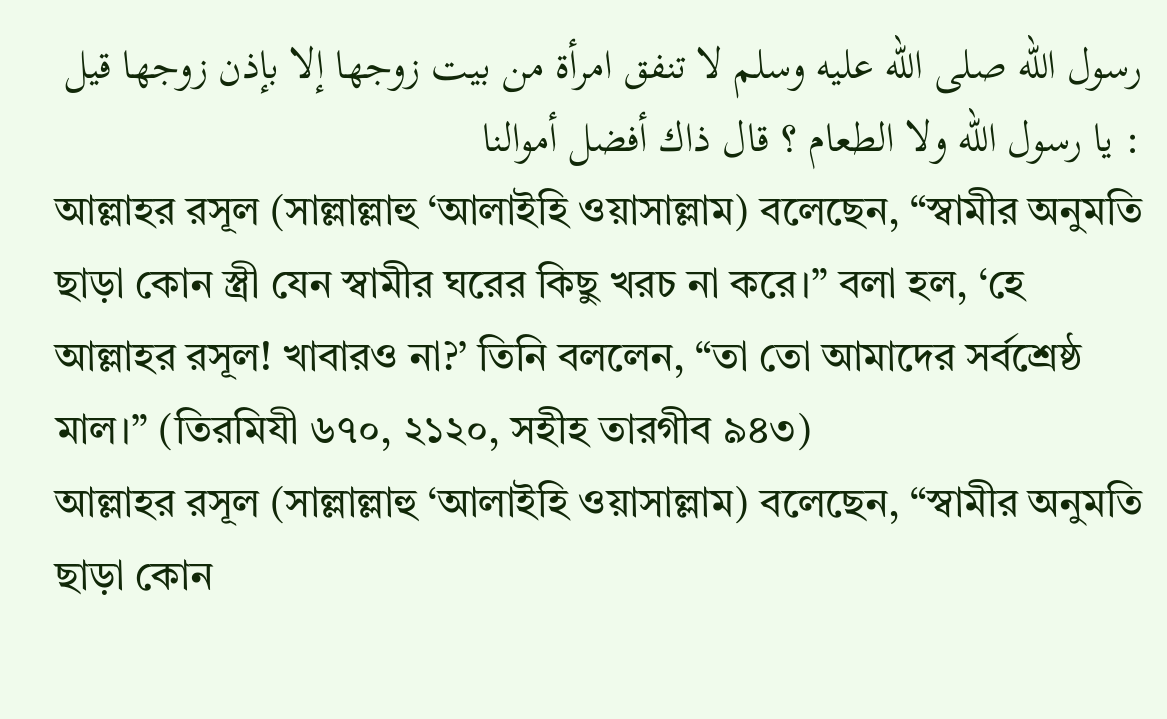رسول الله صلى الله عليه وسلم لا تنفق امرأة من بيت زوجها إلا بإذن زوجها قيل : يا رسول الله ولا الطعام ؟ قال ذاك أفضل أموالنا
আল্লাহর রসূল (সাল্লাল্লাহু ‘আলাইহি ওয়াসাল্লাম) বলেছেন, “স্বামীর অনুমতি ছাড়া কোন স্ত্রী যেন স্বামীর ঘরের কিছু খরচ না করে।” বলা হল, ‘হে আল্লাহর রসূল! খাবারও না?’ তিনি বললেন, “তা তো আমাদের সর্বশ্রেষ্ঠ মাল।” (তিরমিযী ৬৭০, ২১২০, সহীহ তারগীব ৯৪৩)
আল্লাহর রসূল (সাল্লাল্লাহু ‘আলাইহি ওয়াসাল্লাম) বলেছেন, “স্বামীর অনুমতি ছাড়া কোন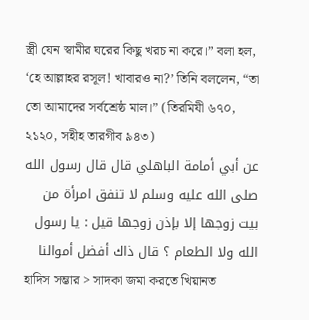স্ত্রী যেন স্বামীর ঘরের কিছু খরচ না করে।” বলা হল, ‘হে আল্লাহর রসূল! খাবারও না?’ তিনি বললেন, “তা তো আমাদের সর্বশ্রেষ্ঠ মাল।” (তিরমিযী ৬৭০, ২১২০, সহীহ তারগীব ৯৪৩)
عن أبي أمامة الباهلي قال قال رسول الله صلى الله عليه وسلم لا تنفق امرأة من بيت زوجها إلا بإذن زوجها قيل : يا رسول الله ولا الطعام ؟ قال ذاك أفضل أموالنا
হাদিস সম্ভার > সাদকা জমা করতে খিয়ানত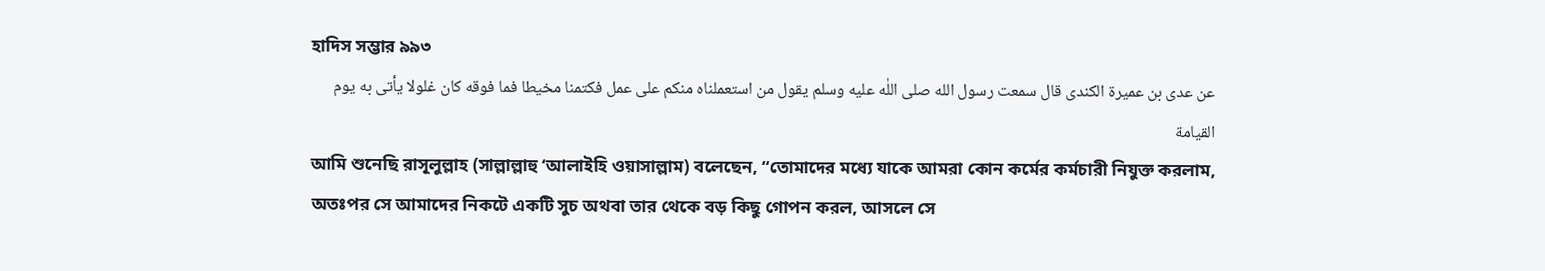হাদিস সম্ভার ৯৯৩
عن عدى بن عميرة الكندى قال سمعت رسول الله صلى اللٰه عليه وسلم يقول من استعملناه منكم على عمل فكتمنا مخيطا فما فوقه كان غلولا يأتى به يوم القيامة
আমি শুনেছি রাসূলুল্লাহ (সাল্লাল্লাহু ‘আলাইহি ওয়াসাল্লাম) বলেছেন, “তোমাদের মধ্যে যাকে আমরা কোন কর্মের কর্মচারী নিযুক্ত করলাম, অতঃপর সে আমাদের নিকটে একটি সুচ অথবা তার থেকে বড় কিছু গোপন করল, আসলে সে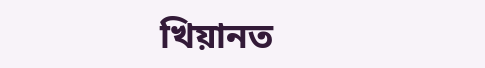খিয়ানত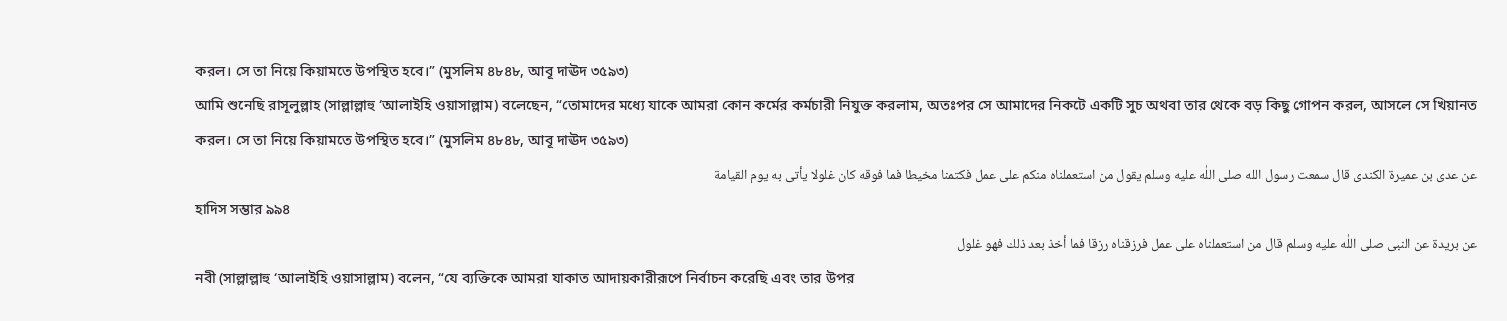করল। সে তা নিয়ে কিয়ামতে উপস্থিত হবে।” (মুসলিম ৪৮৪৮, আবূ দাঊদ ৩৫৯৩)
আমি শুনেছি রাসূলুল্লাহ (সাল্লাল্লাহু ‘আলাইহি ওয়াসাল্লাম) বলেছেন, “তোমাদের মধ্যে যাকে আমরা কোন কর্মের কর্মচারী নিযুক্ত করলাম, অতঃপর সে আমাদের নিকটে একটি সুচ অথবা তার থেকে বড় কিছু গোপন করল, আসলে সে খিয়ানত করল। সে তা নিয়ে কিয়ামতে উপস্থিত হবে।” (মুসলিম ৪৮৪৮, আবূ দাঊদ ৩৫৯৩)
عن عدى بن عميرة الكندى قال سمعت رسول الله صلى اللٰه عليه وسلم يقول من استعملناه منكم على عمل فكتمنا مخيطا فما فوقه كان غلولا يأتى به يوم القيامة
হাদিস সম্ভার ৯৯৪
عن بريدة عن النبى صلى اللٰه عليه وسلم قال من استعملناه على عمل فرزقناه رزقا فما أخذ بعد ذلك فهو غلول
নবী (সাল্লাল্লাহু ‘আলাইহি ওয়াসাল্লাম) বলেন, “যে ব্যক্তিকে আমরা যাকাত আদায়কারীরূপে নির্বাচন করেছি এবং তার উপর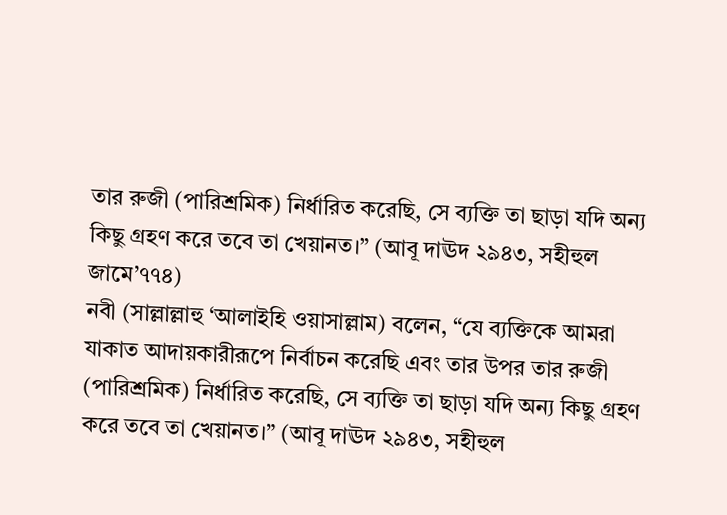তার রুজী (পারিশ্রমিক) নির্ধারিত করেছি, সে ব্যক্তি তা ছাড়া যদি অন্য কিছু গ্রহণ করে তবে তা খেয়ানত।” (আবূ দাঊদ ২৯৪৩, সহীহুল জামে’৭৭৪)
নবী (সাল্লাল্লাহু ‘আলাইহি ওয়াসাল্লাম) বলেন, “যে ব্যক্তিকে আমরা যাকাত আদায়কারীরূপে নির্বাচন করেছি এবং তার উপর তার রুজী (পারিশ্রমিক) নির্ধারিত করেছি, সে ব্যক্তি তা ছাড়া যদি অন্য কিছু গ্রহণ করে তবে তা খেয়ানত।” (আবূ দাঊদ ২৯৪৩, সহীহুল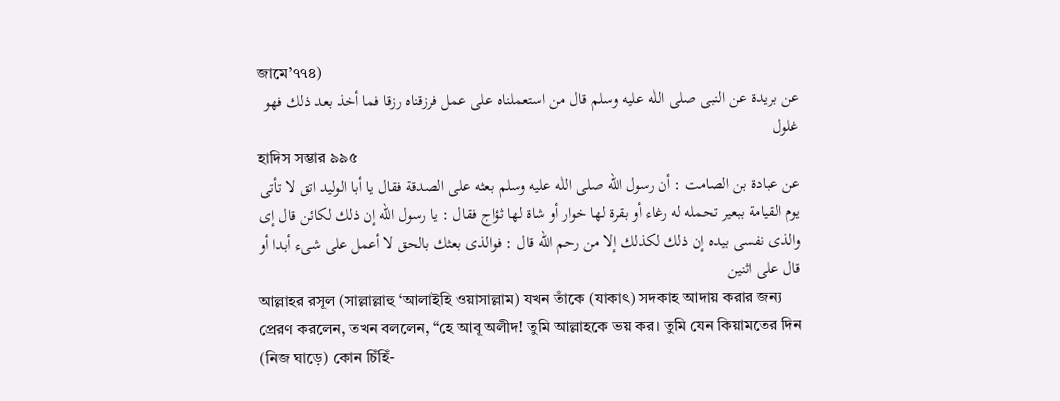জামে’৭৭৪)
عن بريدة عن النبى صلى اللٰه عليه وسلم قال من استعملناه على عمل فرزقناه رزقا فما أخذ بعد ذلك فهو غلول
হাদিস সম্ভার ৯৯৫
عن عبادة بن الصامت : أن رسول الله صلى اللٰه عليه وسلم بعثه على الصدقة فقال يا أبا الوليد اتق لا تأتى يوم القيامة ببعير تحمله له رغاء أو بقرة لها خوار أو شاة لها ثؤاج فقال : يا رسول الله إن ذلك لكائن قال إى والذى نفسى بيده إن ذلك لكذلك إلا من رحم الله قال : فوالذى بعثك بالحق لا أعمل على شىء أبدا أو قال على اثنين
আল্লাহর রসূল (সাল্লাল্লাহু ‘আলাইহি ওয়াসাল্লাম) যখন তাঁকে (যাকাৎ) সদকাহ আদায় করার জন্য প্রেরণ করলেন, তখন বললেন, “হে আবূ অলীদ! তুমি আল্লাহকে ভয় কর। তুমি যেন কিয়ামতের দিন (নিজ ঘাড়ে) কোন চিঁহিঁ-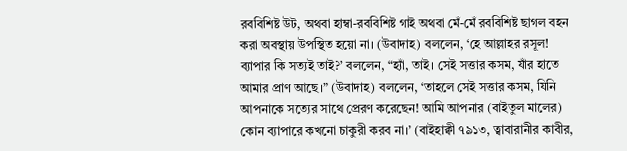রববিশিষ্ট উট, অথবা হাম্বা-রববিশিষ্ট গাই অথবা মেঁ-মেঁ রববিশিষ্ট ছাগল বহন করা অবস্থায় উপস্থিত হয়ো না। (উবাদাহ) বললেন, ‘হে আল্লাহর রসূল! ব্যাপার কি সত্যই তাই?’ বললেন, “হ্যাঁ, তাই। সেই সত্তার কসম, যাঁর হাতে আমার প্রাণ আছে।” (উবাদাহ) বললেন, ‘তাহলে সেই সত্তার কসম, যিনি আপনাকে সত্যের সাথে প্রেরণ করেছেন! আমি আপনার (বাইতুল মালের) কোন ব্যাপারে কখনো চাকুরী করব না।’ (বাইহাক্বী ৭৯১৩, ত্বাবারানীর কাবীর,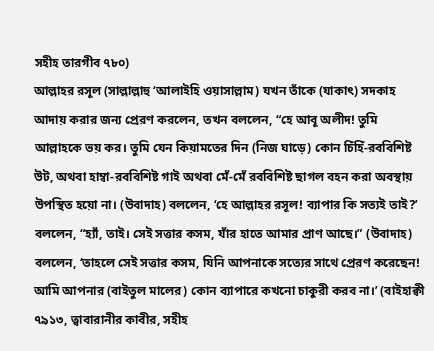সহীহ তারগীব ৭৮০)
আল্লাহর রসূল (সাল্লাল্লাহু ‘আলাইহি ওয়াসাল্লাম) যখন তাঁকে (যাকাৎ) সদকাহ আদায় করার জন্য প্রেরণ করলেন, তখন বললেন, “হে আবূ অলীদ! তুমি আল্লাহকে ভয় কর। তুমি যেন কিয়ামতের দিন (নিজ ঘাড়ে) কোন চিঁহিঁ-রববিশিষ্ট উট, অথবা হাম্বা-রববিশিষ্ট গাই অথবা মেঁ-মেঁ রববিশিষ্ট ছাগল বহন করা অবস্থায় উপস্থিত হয়ো না। (উবাদাহ) বললেন, ‘হে আল্লাহর রসূল! ব্যাপার কি সত্যই তাই?’ বললেন, “হ্যাঁ, তাই। সেই সত্তার কসম, যাঁর হাতে আমার প্রাণ আছে।” (উবাদাহ) বললেন, ‘তাহলে সেই সত্তার কসম, যিনি আপনাকে সত্যের সাথে প্রেরণ করেছেন! আমি আপনার (বাইতুল মালের) কোন ব্যাপারে কখনো চাকুরী করব না।’ (বাইহাক্বী ৭৯১৩, ত্বাবারানীর কাবীর, সহীহ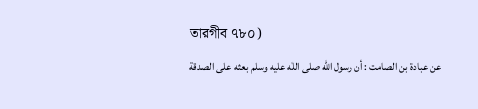তারগীব ৭৮০)
عن عبادة بن الصامت : أن رسول الله صلى اللٰه عليه وسلم بعثه على الصدقة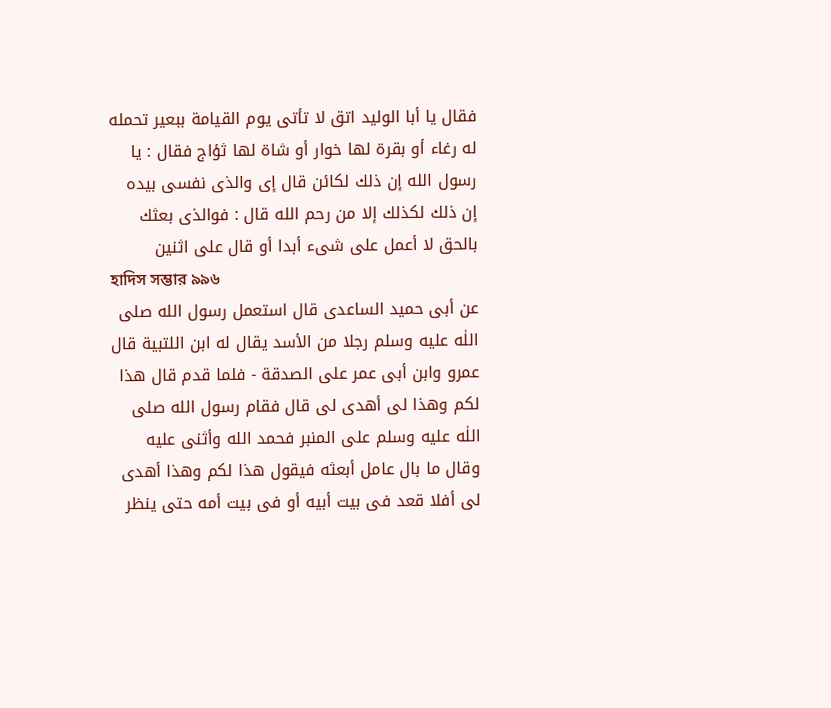فقال يا أبا الوليد اتق لا تأتى يوم القيامة ببعير تحمله له رغاء أو بقرة لها خوار أو شاة لها ثؤاج فقال : يا رسول الله إن ذلك لكائن قال إى والذى نفسى بيده إن ذلك لكذلك إلا من رحم الله قال : فوالذى بعثك بالحق لا أعمل على شىء أبدا أو قال على اثنين
হাদিস সম্ভার ৯৯৬
عن أبى حميد الساعدى قال استعمل رسول الله صلى اللٰه عليه وسلم رجلا من الأسد يقال له ابن اللتبية قال عمرو وابن أبى عمر على الصدقة - فلما قدم قال هذا لكم وهذا لى أهدى لى قال فقام رسول الله صلى اللٰه عليه وسلم على المنبر فحمد الله وأثنى عليه وقال ما بال عامل أبعثه فيقول هذا لكم وهذا أهدى لى أفلا قعد فى بيت أبيه أو فى بيت أمه حتى ينظر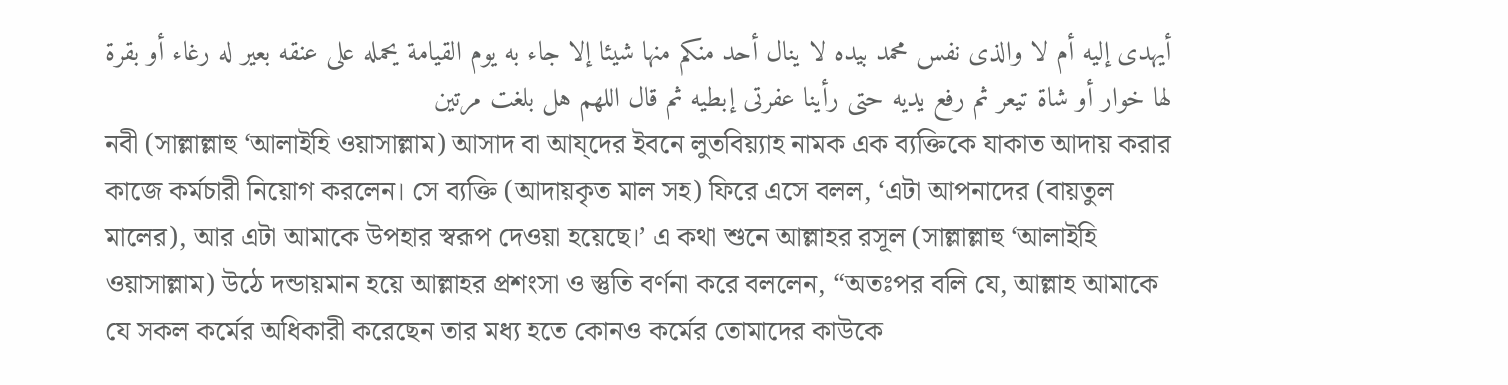أيهدى إليه أم لا والذى نفس محمد بيده لا ينال أحد منكم منها شيئا إلا جاء به يوم القيامة يحمله على عنقه بعير له رغاء أو بقرة لها خوار أو شاة تيعر ثم رفع يديه حتى رأينا عفرتى إبطيه ثم قال اللهم هل بلغت مرتين
নবী (সাল্লাল্লাহু ‘আলাইহি ওয়াসাল্লাম) আসাদ বা আয্দের ইবনে লুতবিয়্যাহ নামক এক ব্যক্তিকে যাকাত আদায় করার কাজে কর্মচারী নিয়োগ করলেন। সে ব্যক্তি (আদায়কৃত মাল সহ) ফিরে এসে বলল, ‘এটা আপনাদের (বায়তুল মালের), আর এটা আমাকে উপহার স্বরূপ দেওয়া হয়েছে।’ এ কথা শুনে আল্লাহর রসূল (সাল্লাল্লাহু ‘আলাইহি ওয়াসাল্লাম) উঠে দন্ডায়মান হয়ে আল্লাহর প্রশংসা ও স্তুতি বর্ণনা করে বললেন, “অতঃপর বলি যে, আল্লাহ আমাকে যে সকল কর্মের অধিকারী করেছেন তার মধ্য হতে কোনও কর্মের তোমাদের কাউকে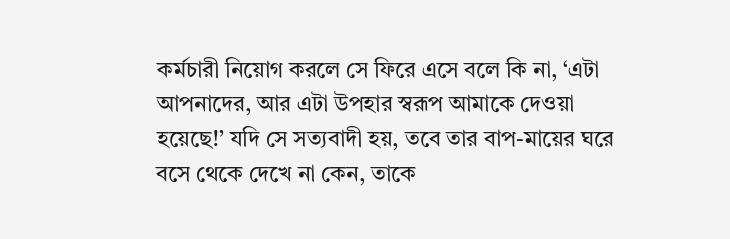কর্মচারী নিয়োগ করলে সে ফিরে এসে বলে কি না, ‘এটা আপনাদের, আর এটা উপহার স্বরূপ আমাকে দেওয়া হয়েছে!’ যদি সে সত্যবাদী হয়, তবে তার বাপ-মায়ের ঘরে বসে থেকে দেখে না কেন, তাকে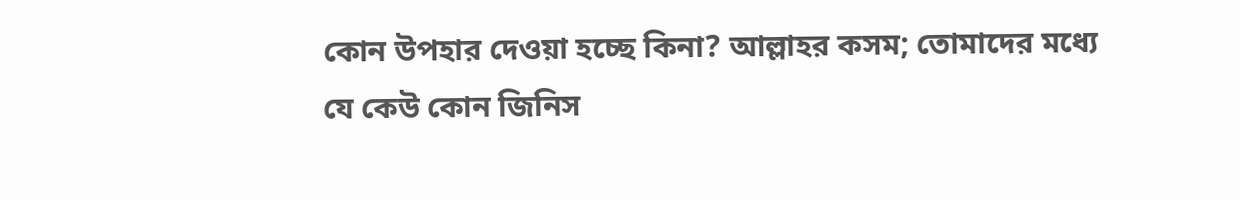কোন উপহার দেওয়া হচ্ছে কিনা? আল্লাহর কসম; তোমাদের মধ্যে যে কেউ কোন জিনিস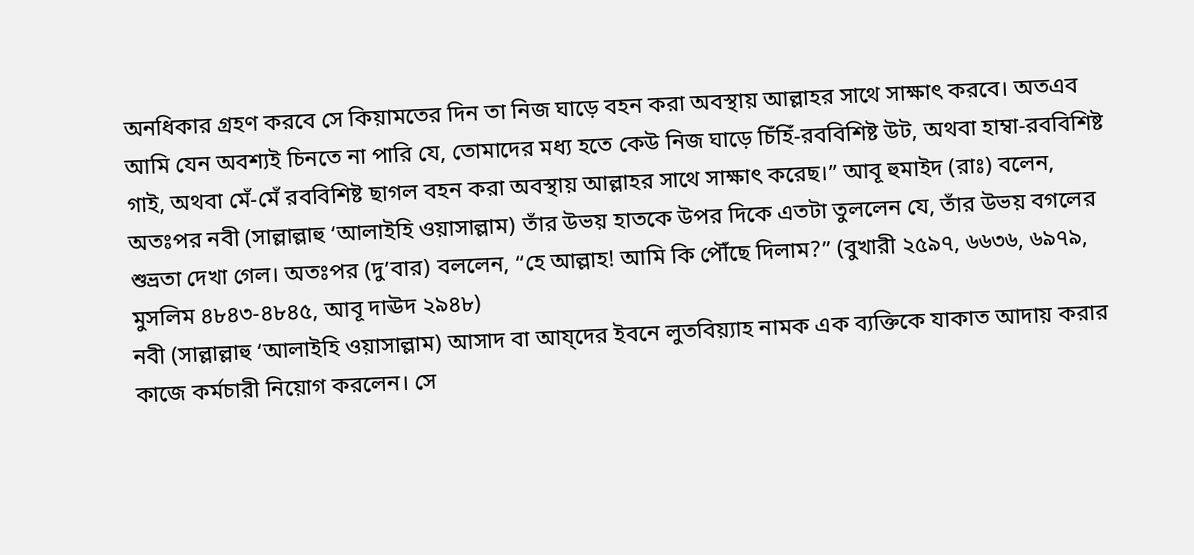অনধিকার গ্রহণ করবে সে কিয়ামতের দিন তা নিজ ঘাড়ে বহন করা অবস্থায় আল্লাহর সাথে সাক্ষাৎ করবে। অতএব আমি যেন অবশ্যই চিনতে না পারি যে, তোমাদের মধ্য হতে কেউ নিজ ঘাড়ে চিঁহিঁ-রববিশিষ্ট উট, অথবা হাম্বা-রববিশিষ্ট গাই, অথবা মেঁ-মেঁ রববিশিষ্ট ছাগল বহন করা অবস্থায় আল্লাহর সাথে সাক্ষাৎ করেছ।” আবূ হুমাইদ (রাঃ) বলেন, অতঃপর নবী (সাল্লাল্লাহু ‘আলাইহি ওয়াসাল্লাম) তাঁর উভয় হাতকে উপর দিকে এতটা তুললেন যে, তাঁর উভয় বগলের শুভ্রতা দেখা গেল। অতঃপর (দু’বার) বললেন, “হে আল্লাহ! আমি কি পৌঁছে দিলাম?” (বুখারী ২৫৯৭, ৬৬৩৬, ৬৯৭৯, মুসলিম ৪৮৪৩-৪৮৪৫, আবূ দাঊদ ২৯৪৮)
নবী (সাল্লাল্লাহু ‘আলাইহি ওয়াসাল্লাম) আসাদ বা আয্দের ইবনে লুতবিয়্যাহ নামক এক ব্যক্তিকে যাকাত আদায় করার কাজে কর্মচারী নিয়োগ করলেন। সে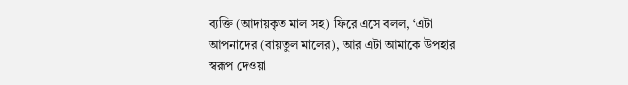ব্যক্তি (আদায়কৃত মাল সহ) ফিরে এসে বলল, ‘এটা আপনাদের (বায়তুল মালের), আর এটা আমাকে উপহার স্বরূপ দেওয়া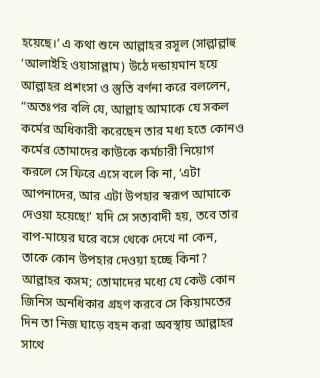হয়েছে।’ এ কথা শুনে আল্লাহর রসূল (সাল্লাল্লাহু ‘আলাইহি ওয়াসাল্লাম) উঠে দন্ডায়মান হয়ে আল্লাহর প্রশংসা ও স্তুতি বর্ণনা করে বললেন, “অতঃপর বলি যে, আল্লাহ আমাকে যে সকল কর্মের অধিকারী করেছেন তার মধ্য হতে কোনও কর্মের তোমাদের কাউকে কর্মচারী নিয়োগ করলে সে ফিরে এসে বলে কি না, ‘এটা আপনাদের, আর এটা উপহার স্বরূপ আমাকে দেওয়া হয়েছে!’ যদি সে সত্যবাদী হয়, তবে তার বাপ-মায়ের ঘরে বসে থেকে দেখে না কেন, তাকে কোন উপহার দেওয়া হচ্ছে কিনা? আল্লাহর কসম; তোমাদের মধ্যে যে কেউ কোন জিনিস অনধিকার গ্রহণ করবে সে কিয়ামতের দিন তা নিজ ঘাড়ে বহন করা অবস্থায় আল্লাহর সাথে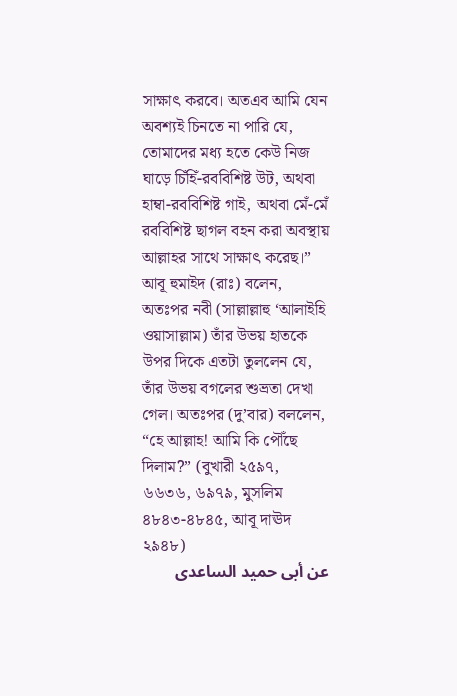সাক্ষাৎ করবে। অতএব আমি যেন অবশ্যই চিনতে না পারি যে, তোমাদের মধ্য হতে কেউ নিজ ঘাড়ে চিঁহিঁ-রববিশিষ্ট উট, অথবা হাম্বা-রববিশিষ্ট গাই, অথবা মেঁ-মেঁ রববিশিষ্ট ছাগল বহন করা অবস্থায় আল্লাহর সাথে সাক্ষাৎ করেছ।” আবূ হুমাইদ (রাঃ) বলেন, অতঃপর নবী (সাল্লাল্লাহু ‘আলাইহি ওয়াসাল্লাম) তাঁর উভয় হাতকে উপর দিকে এতটা তুললেন যে, তাঁর উভয় বগলের শুভ্রতা দেখা গেল। অতঃপর (দু’বার) বললেন, “হে আল্লাহ! আমি কি পৌঁছে দিলাম?” (বুখারী ২৫৯৭, ৬৬৩৬, ৬৯৭৯, মুসলিম ৪৮৪৩-৪৮৪৫, আবূ দাঊদ ২৯৪৮)
عن أبى حميد الساعدى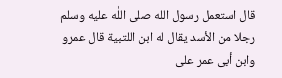قال استعمل رسول الله صلى اللٰه عليه وسلم رجلا من الأسد يقال له ابن اللتبية قال عمرو وابن أبى عمر على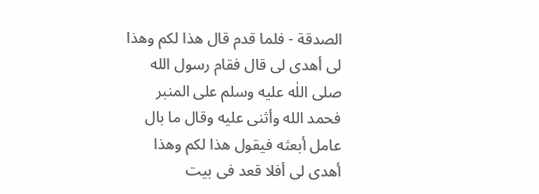الصدقة - فلما قدم قال هذا لكم وهذا لى أهدى لى قال فقام رسول الله صلى اللٰه عليه وسلم على المنبر فحمد الله وأثنى عليه وقال ما بال عامل أبعثه فيقول هذا لكم وهذا أهدى لى أفلا قعد فى بيت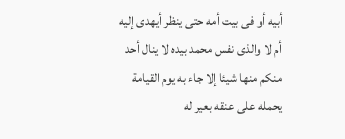أبيه أو فى بيت أمه حتى ينظر أيهدى إليه أم لا والذى نفس محمد بيده لا ينال أحد منكم منها شيئا إلا جاء به يوم القيامة يحمله على عنقه بعير له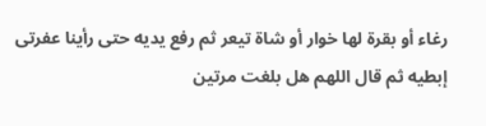رغاء أو بقرة لها خوار أو شاة تيعر ثم رفع يديه حتى رأينا عفرتى إبطيه ثم قال اللهم هل بلغت مرتين